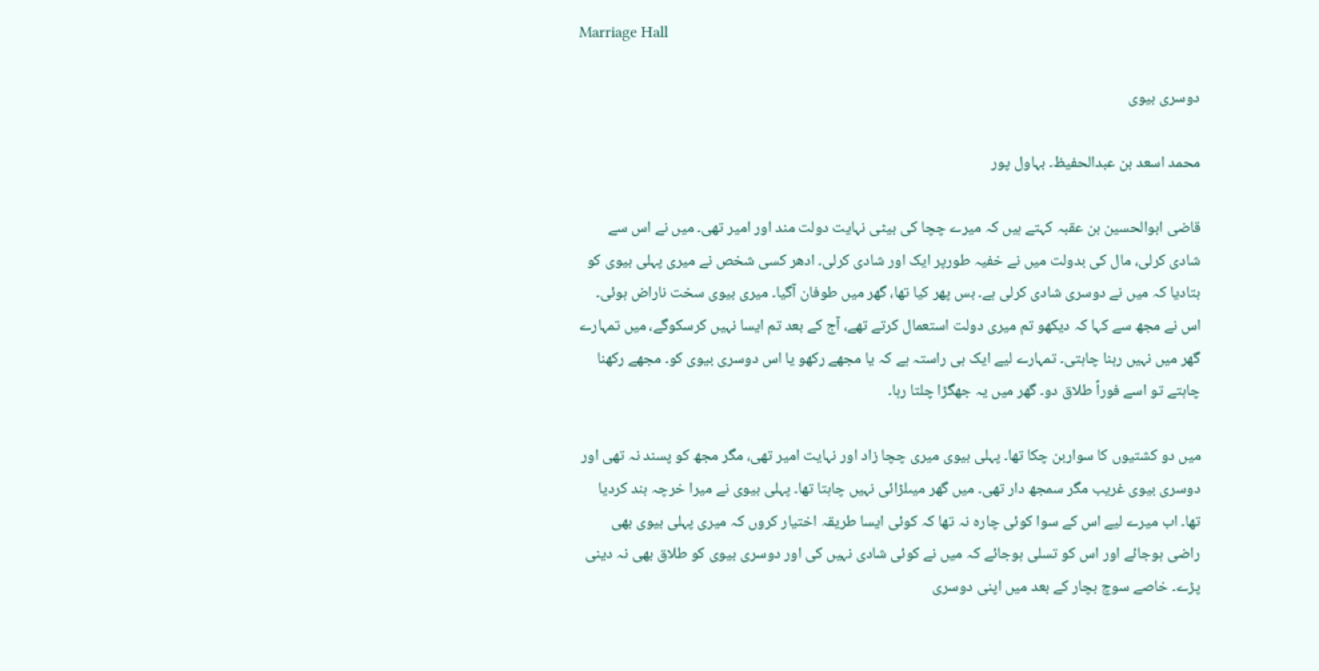Marriage Hall

دوسری بیوی

محمد اسعد بن عبدالحفیظ۔ بہاول پور

قاضی ابوالحسین بن عقبہ کہتے ہیں کہ میرے چچا کی بیٹی نہایت دولت مند اور امیر تھی۔ میں نے اس سے شادی کرلی، مال کی بدولت میں نے خفیہ طورپر ایک اور شادی کرلی۔ ادھر کسی شخص نے میری پہلی بیوی کو بتادیا کہ میں نے دوسری شادی کرلی ہے۔ بس پھر کیا تھا، گھر میں طوفان آگیا۔ میری بیوی سخت ناراض ہوئی۔ اس نے مجھ سے کہا کہ دیکھو تم میری دولت استعمال کرتے تھے، آج کے بعد تم ایسا نہیں کرسکوگے، میں تمہارے گھر میں نہیں رہنا چاہتی۔ تمہارے لیے ایک ہی راستہ ہے کہ یا مجھے رکھو یا اس دوسری بیوی کو۔ مجھے رکھنا چاہتے تو اسے فوراً طلاق دو۔ گھر میں یہ جھگڑا چلتا رہا۔

میں دو کشتیوں کا سواربن چکا تھا۔ پہلی بیوی میری چچا زاد اور نہایت امیر تھی، مگر مجھ کو پسند نہ تھی اور دوسری بیوی غریب مگر سمجھ دار تھی۔ میں گھر میںلڑائی نہیں چاہتا تھا۔ پہلی بیوی نے میرا خرچہ بند کردیا تھا۔ اب میرے لیے اس کے سوا کوئی چارہ نہ تھا کہ کوئی ایسا طریقہ اختیار کروں کہ میری پہلی بیوی بھی راضی ہوجائے اور اس کو تسلی ہوجائے کہ میں نے کوئی شادی نہیں کی اور دوسری بیوی کو طلاق بھی نہ دینی پڑے۔ خاصے سوچ بچار کے بعد میں اپنی دوسری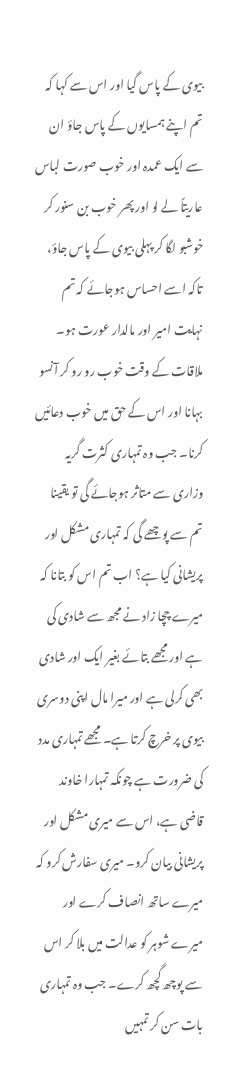بیوی کے پاس گیا اور اس سے کہا کہ تم اپنے ہمسایوں کے پاس جاؤ ان سے ایک عمدہ اور خوب صورت لباس عاریتاً لے لو اور پھر خوب بن سنور کر خوشبو لگا کر پہلی بیوی کے پاس جاؤ، تاکہ اسے احساس ہوجائے کہ تم نہایت امیر اور مالدار عورت ہو۔ ملاقات کے وقت خوب رو رو کر آنسو بہانا اور اس کے حق میں خوب دعائیں کرنا۔ جب وہ تمہاری کثرت گریہ وزاری سے متاثر ہوجائے گی تو یقینا تم سے پوچھے گی کہ تمہاری مشکل اور پریشانی کیا ہے؟ اب تم اس کو بتانا کہ میرے چچا زاد نے مجھ سے شادی کی ہے اور مجھے بتائے بغیر ایک اور شادی بھی کرلی ہے اور میرا مال اپنی دوسری بیوی پر خرچ کرتا ہے۔ مجھے تمہاری مدد کی ضرورت ہے چونکہ تمہارا خاوند قاضی ہے، اس سے میری مشکل اور پریشانی بیان کرو۔ میری سفارش کرو کہ میرے ساتھ انصاف کرے اور میرے شوہر کو عدالت میں بلا کر اس سے پوچھ گچھ کرے۔ جب وہ تمہاری بات سن کر تمہیں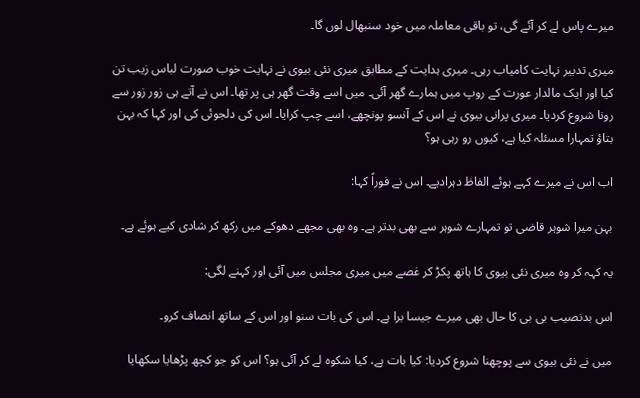میرے پاس لے کر آئے گی، تو باقی معاملہ میں خود سنبھال لوں گا۔

میری تدبیر نہایت کامیاب رہی۔ میری ہدایت کے مطابق میری نئی بیوی نے نہایت خوب صورت لباس زیب تن کیا اور ایک مالدار عورت کے روپ میں ہمارے گھر آئی۔ میں اسے وقت گھر ہی پر تھا۔ اس نے آتے ہی زور زور سے رونا شروع کردیا۔ میری پرانی بیوی نے اس کے آنسو پونچھے، اسے چپ کرایا۔ اس کی دلجوئی کی اور کہا کہ بہن بتاؤ تمہارا مسئلہ کیا ہے، کیوں رو رہی ہو؟

اب اس نے میرے کہے ہوئے الفاظ دہرادیے۔ اس نے فوراً کہا:

بہن میرا شوہر قاضی تو تمہارے شوہر سے بھی بدتر ہے۔ وہ بھی مجھے دھوکے میں رکھ کر شادی کیے ہوئے ہے۔

یہ کہہ کر وہ میری نئی بیوی کا ہاتھ پکڑ کر غصے میں میری مجلس میں آئی اور کہنے لگی:

اس بدنصیب بی بی کا حال بھی میرے جیسا برا ہے۔ اس کی بات سنو اور اس کے ساتھ انصاف کرو۔

میں نے نئی بیوی سے پوچھنا شروع کردیا: کیا بات ہے، کیا شکوہ لے کر آئی ہو؟ اس کو جو کچھ پڑھایا سکھایا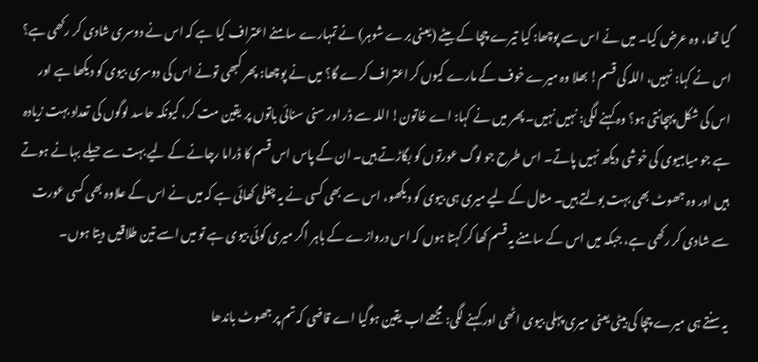گیا تھا، وہ عرض کیا۔ میں نے اس سے پوچھا: کیا تیرے چچا کے بیٹے (یعنی برے شوہر) نے تمہارے سامنے اعتراف کیا ہے کہ اس نے دوسری شادی کر رکھی ہے؟ اس نے کہا: نہیں، اللہ کی قسم! بھلا وہ میرے خوف کے مارے کیوں کر اعتراف کرے گا؟ میں نے پوچھا: پھر کبھی تونے اس کی دوسری بیوی کو دیکھا ہے اور اس کی شکل پہچانتی ہو؟ وہ کہنے لگی: نہیں نہیں۔ پھر میں نے کہا: اے خاتون! اللہ سے ڈر اور سنی سنائی باتوں پر یقین مت کر، کیونکہ حاسد لوگوں کی تعداد بہت زیادہ ہے جو میاںبیوی کی خوشی دیکھ نہیں پاتے۔ اس طرح جو لوگ عورتوں کو بگاڑتے ہیں۔ ان کے پاس اس قسم کا ڈراما رچانے کے لیے بہت سے حیلے بہانے ہوتے ہیں اور وہ جھوٹ بھی بہت بولتے ہیں۔ مثال کے لیے میری ہی بیوی کو دیکھو، اس سے بھی کسی نے یہ چغلی کھائی ہے کہ میں نے اس کے علاوہ بھی کسی عورت سے شادی کر رکھی ہے، جبکہ میں اس کے سامنے یہ قسم کھا کر کہتا ہوں کہ اس دروازے کے باہر اگر میری کوئی بیوی ہے تو میں اسے تین طلاقیں دیتا ہوں۔

یہ سنتے ہی میرے چچا کی بیٹی یعنی میری پہلی بیوی اٹھی اور کہنے لگی: مجھے اب یقین ہوگیا اے قاضی کہ تم پر جھوٹ باندھا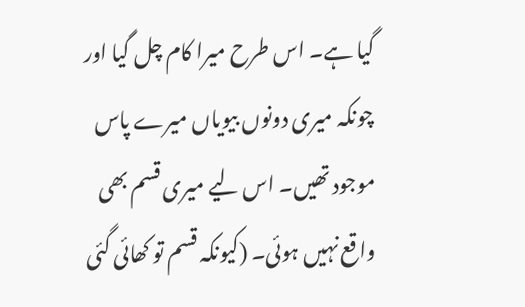گیا ہے۔ اس طرح میرا کام چل گیا اور چونکہ میری دونوں بیویاں میرے پاس موجود تھیں۔ اس لیے میری قسم بھی واقع نہیں ہوئی۔ (کیونکہ قسم تو کھائی گئی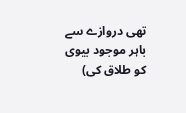تھی دروازے سے باہر موجود بیوی کو طلاق کی)